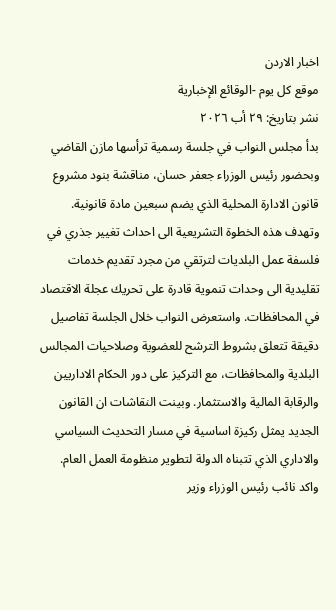اخبار الاردن
موقع كل يوم -الوقائع الإخبارية
نشر بتاريخ: ٢٩ أب ٢٠٢٦
بدأ مجلس النواب في جلسة رسمية ترأسها مازن القاضي وبحضور رئيس الوزراء جعفر حسان، مناقشة بنود مشروع قانون الادارة المحلية الذي يضم سبعين مادة قانونية. وتهدف هذه الخطوة التشريعية الى احداث تغيير جذري في فلسفة عمل البلديات لترتقي من مجرد تقديم خدمات تقليدية الى وحدات تنموية قادرة على تحريك عجلة الاقتصاد في المحافظات. واستعرض النواب خلال الجلسة تفاصيل دقيقة تتعلق بشروط الترشح للعضوية وصلاحيات المجالس البلدية والمحافظات، مع التركيز على دور الحكام الاداريين والرقابة المالية والاستثمار. وبينت النقاشات ان القانون الجديد يمثل ركيزة اساسية في مسار التحديث السياسي والاداري الذي تتبناه الدولة لتطوير منظومة العمل العام. واكد نائب رئيس الوزراء وزير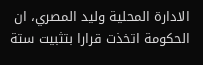الادارة المحلية وليد المصري، ان الحكومة اتخذت قرارا بتثبيت ستة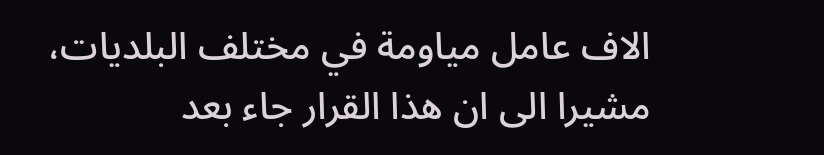الاف عامل مياومة في مختلف البلديات، مشيرا الى ان هذا القرار جاء بعد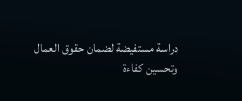دراسة مستفيضة لضمان حقوق العمال وتحسين كفاءة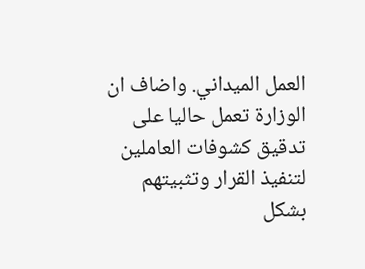العمل الميداني. واضاف ان الوزارة تعمل حاليا على تدقيق كشوفات العاملين لتنفيذ القرار وتثبيتهم بشكل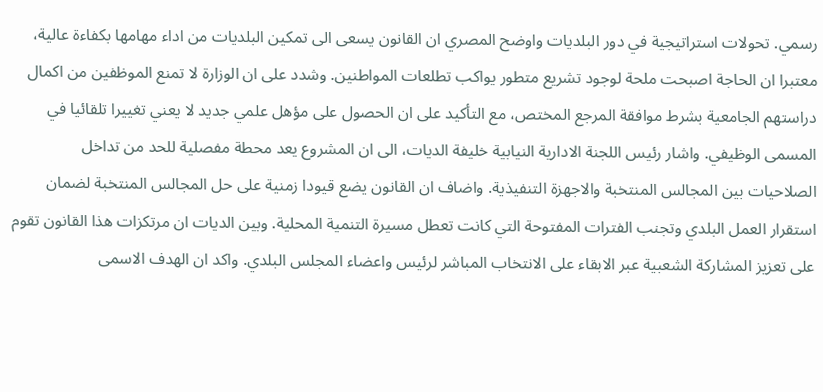رسمي. تحولات استراتيجية في دور البلديات واوضح المصري ان القانون يسعى الى تمكين البلديات من اداء مهامها بكفاءة عالية، معتبرا ان الحاجة اصبحت ملحة لوجود تشريع متطور يواكب تطلعات المواطنين. وشدد على ان الوزارة لا تمنع الموظفين من اكمال دراستهم الجامعية بشرط موافقة المرجع المختص، مع التأكيد على ان الحصول على مؤهل علمي جديد لا يعني تغييرا تلقائيا في المسمى الوظيفي. واشار رئيس اللجنة الادارية النيابية خليفة الديات، الى ان المشروع يعد محطة مفصلية للحد من تداخل الصلاحيات بين المجالس المنتخبة والاجهزة التنفيذية. واضاف ان القانون يضع قيودا زمنية على حل المجالس المنتخبة لضمان استقرار العمل البلدي وتجنب الفترات المفتوحة التي كانت تعطل مسيرة التنمية المحلية. وبين الديات ان مرتكزات هذا القانون تقوم على تعزيز المشاركة الشعبية عبر الابقاء على الانتخاب المباشر لرئيس واعضاء المجلس البلدي. واكد ان الهدف الاسمى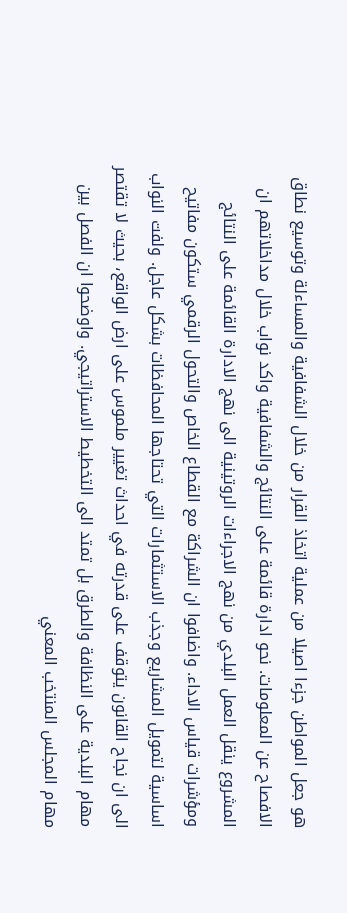هو جعل المواطن جزءا اصيلا من عملية اتخاذ القرار من خلال الشفافية والمساءلة وتوسيع نطاق الافصاح عن المعلومات. نحو ادارة قائمة على النتائج والشفافية واكد نواب خلال مداخلاتهم ان المشروع ينقل العمل البلدي من نهج الاجراءات الروتينية الى نهج الادارة القائمة على النتائج ومؤشرات قياس الاداء. واضافوا ان الشراكة مع القطاع الخاص والتحول الرقمي ستكون مفاتيح اساسية لتمويل المشاريع وجذب الاستثمارات التي تحتاجها المحافظات بشكل عاجل. ولفت النواب الى ان نجاح القانون يتوقف على قدرته في احداث تغيير ملموس على ارض الواقع، بحيث لا تقتصر مهام البلدية على النظافة والطرق بل تمتد الى التخطيط الاستراتيجي. واوضحوا ان الفصل بين مهام المجلس المنتخب المعني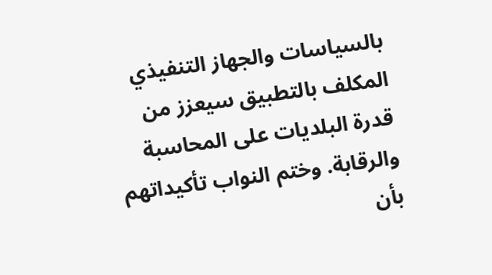بالسياسات والجهاز التنفيذي المكلف بالتطبيق سيعزز من قدرة البلديات على المحاسبة والرقابة. وختم النواب تأكيداتهم بأن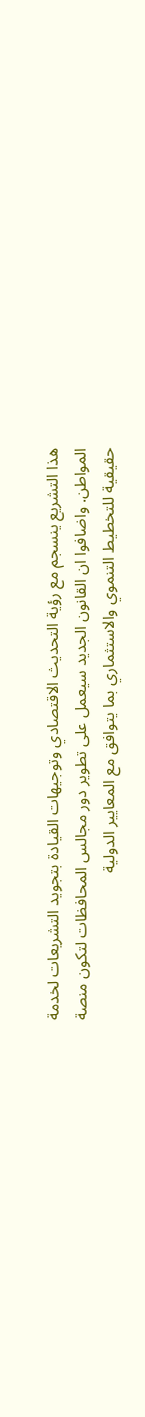هذا التشريع ينسجم مع رؤية التحديث الاقتصادي وتوجيهات القيادة بتجويد التشريعات لخدمة المواطن. واضافوا ان القانون الجديد سيعمل على تطوير دور مجالس المحافظات لتكون منصة حقيقية للتخطيط التنموي والاستثماري بما يتوافق مع المعايير الدولية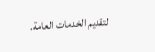لتقديم الخدمات العامة.